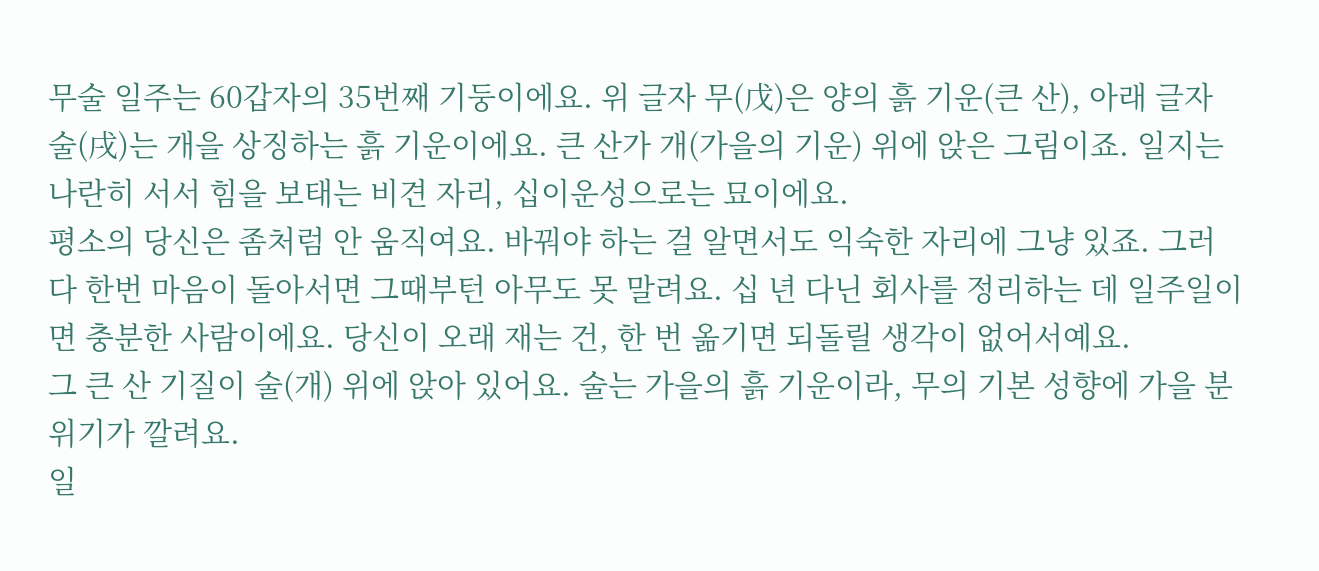무술 일주는 60갑자의 35번째 기둥이에요. 위 글자 무(戊)은 양의 흙 기운(큰 산), 아래 글자 술(戌)는 개을 상징하는 흙 기운이에요. 큰 산가 개(가을의 기운) 위에 앉은 그림이죠. 일지는 나란히 서서 힘을 보태는 비견 자리, 십이운성으로는 묘이에요.
평소의 당신은 좀처럼 안 움직여요. 바꿔야 하는 걸 알면서도 익숙한 자리에 그냥 있죠. 그러다 한번 마음이 돌아서면 그때부턴 아무도 못 말려요. 십 년 다닌 회사를 정리하는 데 일주일이면 충분한 사람이에요. 당신이 오래 재는 건, 한 번 옮기면 되돌릴 생각이 없어서예요.
그 큰 산 기질이 술(개) 위에 앉아 있어요. 술는 가을의 흙 기운이라, 무의 기본 성향에 가을 분위기가 깔려요.
일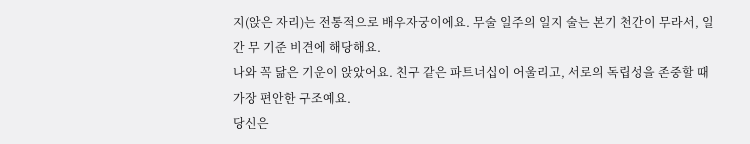지(앉은 자리)는 전통적으로 배우자궁이에요. 무술 일주의 일지 술는 본기 천간이 무라서, 일간 무 기준 비견에 해당해요.
나와 꼭 닮은 기운이 앉았어요. 친구 같은 파트너십이 어울리고, 서로의 독립성을 존중할 때 가장 편안한 구조예요.
당신은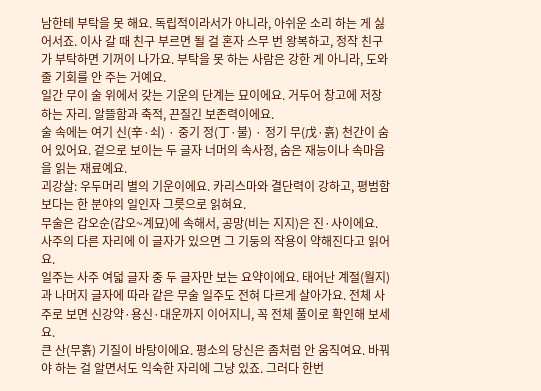남한테 부탁을 못 해요. 독립적이라서가 아니라, 아쉬운 소리 하는 게 싫어서죠. 이사 갈 때 친구 부르면 될 걸 혼자 스무 번 왕복하고, 정작 친구가 부탁하면 기꺼이 나가요. 부탁을 못 하는 사람은 강한 게 아니라, 도와줄 기회를 안 주는 거예요.
일간 무이 술 위에서 갖는 기운의 단계는 묘이에요. 거두어 창고에 저장하는 자리. 알뜰함과 축적, 끈질긴 보존력이에요.
술 속에는 여기 신(辛·쇠) · 중기 정(丁·불) · 정기 무(戊·흙) 천간이 숨어 있어요. 겉으로 보이는 두 글자 너머의 속사정, 숨은 재능이나 속마음을 읽는 재료예요.
괴강살: 우두머리 별의 기운이에요. 카리스마와 결단력이 강하고, 평범함보다는 한 분야의 일인자 그릇으로 읽혀요.
무술은 갑오순(갑오~계묘)에 속해서, 공망(비는 지지)은 진·사이에요. 사주의 다른 자리에 이 글자가 있으면 그 기둥의 작용이 약해진다고 읽어요.
일주는 사주 여덟 글자 중 두 글자만 보는 요약이에요. 태어난 계절(월지)과 나머지 글자에 따라 같은 무술 일주도 전혀 다르게 살아가요. 전체 사주로 보면 신강약·용신·대운까지 이어지니, 꼭 전체 풀이로 확인해 보세요.
큰 산(무흙) 기질이 바탕이에요. 평소의 당신은 좀처럼 안 움직여요. 바꿔야 하는 걸 알면서도 익숙한 자리에 그냥 있죠. 그러다 한번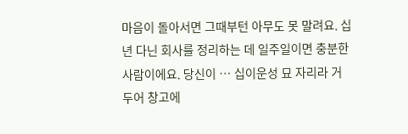마음이 돌아서면 그때부턴 아무도 못 말려요. 십 년 다닌 회사를 정리하는 데 일주일이면 충분한 사람이에요. 당신이 … 십이운성 묘 자리라 거두어 창고에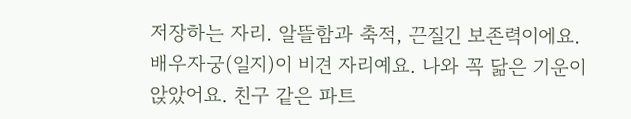저장하는 자리. 알뜰함과 축적, 끈질긴 보존력이에요.
배우자궁(일지)이 비견 자리예요. 나와 꼭 닮은 기운이 앉았어요. 친구 같은 파트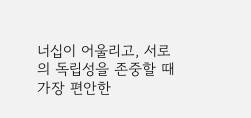너십이 어울리고, 서로의 독립성을 존중할 때 가장 편안한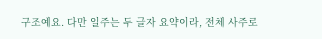구조예요. 다만 일주는 두 글자 요약이라, 전체 사주로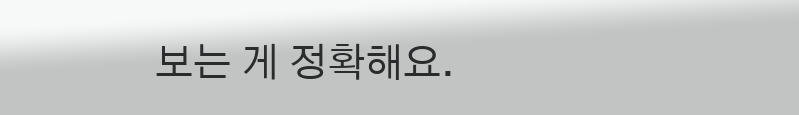보는 게 정확해요.